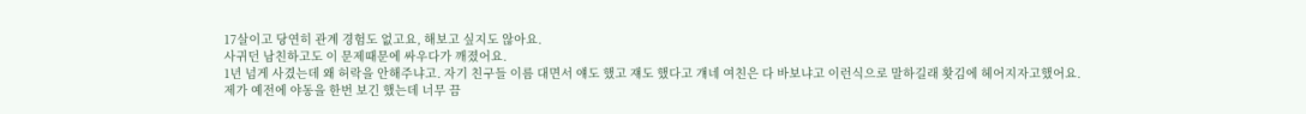17살이고 당연히 관계 경험도 없고요, 해보고 싶지도 않아요.
사귀던 남친하고도 이 문제때문에 싸우다가 깨졌어요.
1년 넘게 사겼는데 왜 허락을 안해주냐고. 자기 친구들 이름 대면서 얘도 했고 쟤도 했다고 걔네 여친은 다 바보냐고 이런식으로 말하길래 홧김에 헤어지자고했어요.
제가 예전에 야동을 한번 보긴 했는데 너무 끔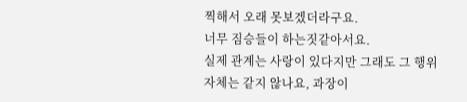찍해서 오래 못보겠더라구요.
너무 짐승들이 하는짓같아서요.
실제 관계는 사랑이 있다지만 그래도 그 행위 자체는 같지 않나요, 과장이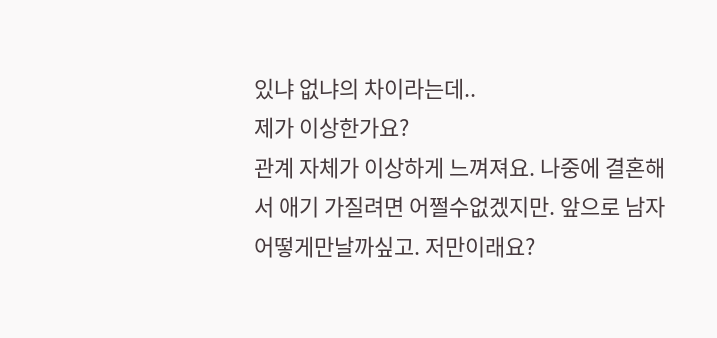있냐 없냐의 차이라는데..
제가 이상한가요?
관계 자체가 이상하게 느껴져요. 나중에 결혼해서 애기 가질려면 어쩔수없겠지만. 앞으로 남자 어떻게만날까싶고. 저만이래요?